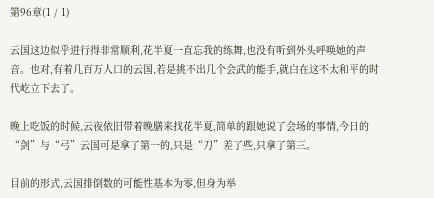第96章(1 / 1)

云国这边似乎进行得非常顺利,花半夏一直忘我的练舞,也没有听到外头呼唤她的声音。也对,有着几百万人口的云国,若是挑不出几个会武的能手,就白在这不太和平的时代屹立下去了。

晚上吃饭的时候,云夜依旧带着晚膳来找花半夏,简单的跟她说了会场的事情,今日的“剑”与“弓”云国可是拿了第一的,只是“刀”差了些,只拿了第三。

目前的形式,云国排倒数的可能性基本为零,但身为举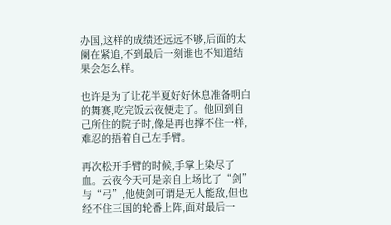办国,这样的成绩还远远不够,后面的太阑在紧追,不到最后一刻谁也不知道结果会怎么样。

也许是为了让花半夏好好休息准备明白的舞赛,吃完饭云夜便走了。他回到自己所住的院子时,像是再也撑不住一样,难忍的捂着自己左手臂。

再次松开手臂的时候,手掌上染尽了血。云夜今天可是亲自上场比了“剑”与“弓”,他使剑可谓是无人能敌,但也经不住三国的轮番上阵,面对最后一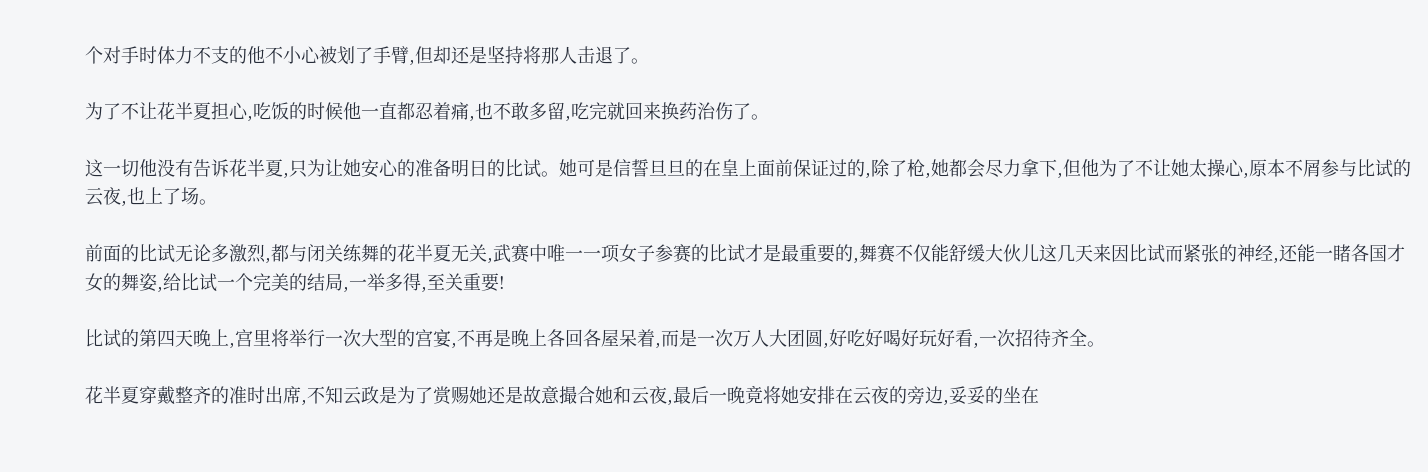个对手时体力不支的他不小心被划了手臂,但却还是坚持将那人击退了。

为了不让花半夏担心,吃饭的时候他一直都忍着痛,也不敢多留,吃完就回来换药治伤了。

这一切他没有告诉花半夏,只为让她安心的准备明日的比试。她可是信誓旦旦的在皇上面前保证过的,除了枪,她都会尽力拿下,但他为了不让她太操心,原本不屑参与比试的云夜,也上了场。

前面的比试无论多激烈,都与闭关练舞的花半夏无关,武赛中唯一一项女子参赛的比试才是最重要的,舞赛不仅能舒缓大伙儿这几天来因比试而紧张的神经,还能一睹各国才女的舞姿,给比试一个完美的结局,一举多得,至关重要!

比试的第四天晚上,宫里将举行一次大型的宫宴,不再是晚上各回各屋呆着,而是一次万人大团圆,好吃好喝好玩好看,一次招待齐全。

花半夏穿戴整齐的准时出席,不知云政是为了赏赐她还是故意撮合她和云夜,最后一晚竟将她安排在云夜的旁边,妥妥的坐在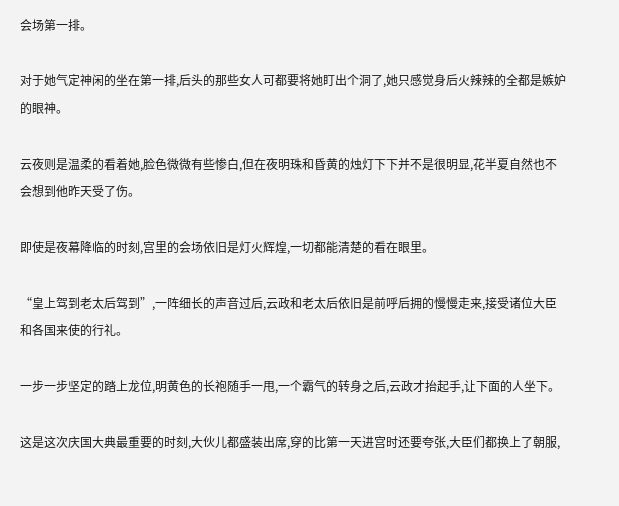会场第一排。

对于她气定神闲的坐在第一排,后头的那些女人可都要将她盯出个洞了,她只感觉身后火辣辣的全都是嫉妒的眼神。

云夜则是温柔的看着她,脸色微微有些惨白,但在夜明珠和昏黄的烛灯下下并不是很明显,花半夏自然也不会想到他昨天受了伤。

即使是夜幕降临的时刻,宫里的会场依旧是灯火辉煌,一切都能清楚的看在眼里。

“皇上驾到老太后驾到”,一阵细长的声音过后,云政和老太后依旧是前呼后拥的慢慢走来,接受诸位大臣和各国来使的行礼。

一步一步坚定的踏上龙位,明黄色的长袍随手一甩,一个霸气的转身之后,云政才抬起手,让下面的人坐下。

这是这次庆国大典最重要的时刻,大伙儿都盛装出席,穿的比第一天进宫时还要夸张,大臣们都换上了朝服,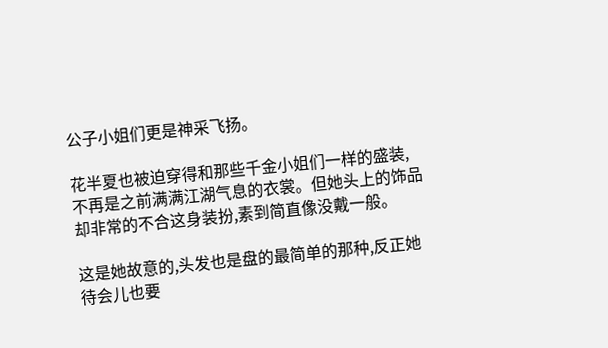公子小姐们更是神采飞扬。

花半夏也被迫穿得和那些千金小姐们一样的盛装,不再是之前满满江湖气息的衣裳。但她头上的饰品却非常的不合这身装扮,素到简直像没戴一般。

这是她故意的,头发也是盘的最简单的那种,反正她待会儿也要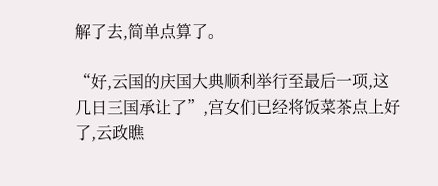解了去,简单点算了。

“好,云国的庆国大典顺利举行至最后一项,这几日三国承让了”,宫女们已经将饭菜茶点上好了,云政瞧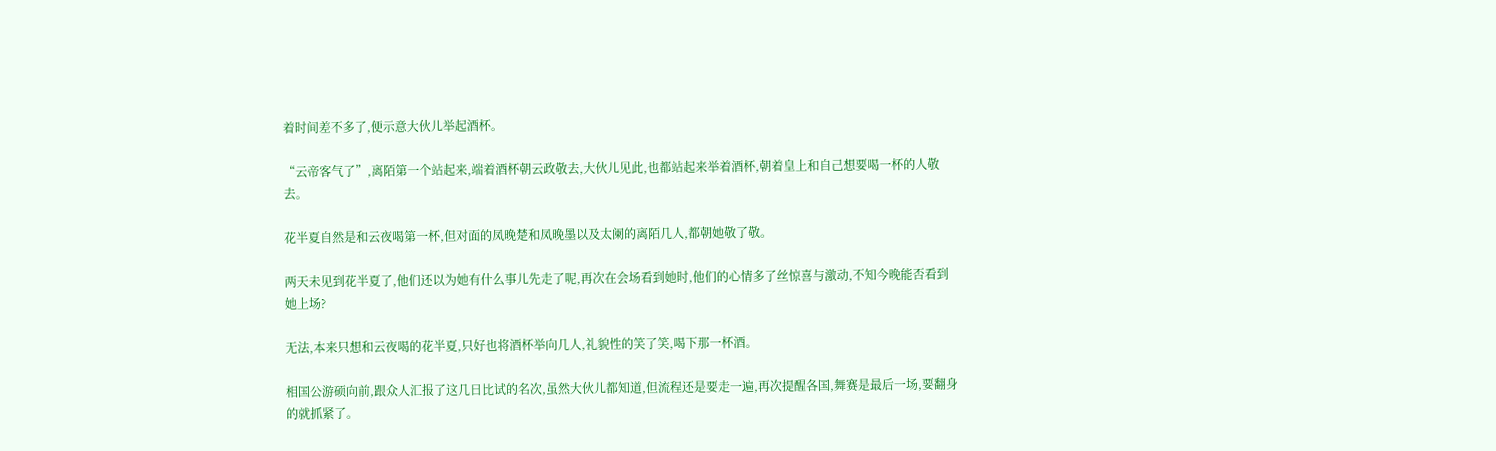着时间差不多了,便示意大伙儿举起酒杯。

“云帝客气了”,离陌第一个站起来,端着酒杯朝云政敬去,大伙儿见此,也都站起来举着酒杯,朝着皇上和自己想要喝一杯的人敬去。

花半夏自然是和云夜喝第一杯,但对面的凤晚楚和凤晚墨以及太阑的离陌几人,都朝她敬了敬。

两天未见到花半夏了,他们还以为她有什么事儿先走了呢,再次在会场看到她时,他们的心情多了丝惊喜与激动,不知今晚能否看到她上场?

无法,本来只想和云夜喝的花半夏,只好也将酒杯举向几人,礼貌性的笑了笑,喝下那一杯酒。

相国公游硕向前,跟众人汇报了这几日比试的名次,虽然大伙儿都知道,但流程还是要走一遍,再次提醒各国,舞赛是最后一场,要翻身的就抓紧了。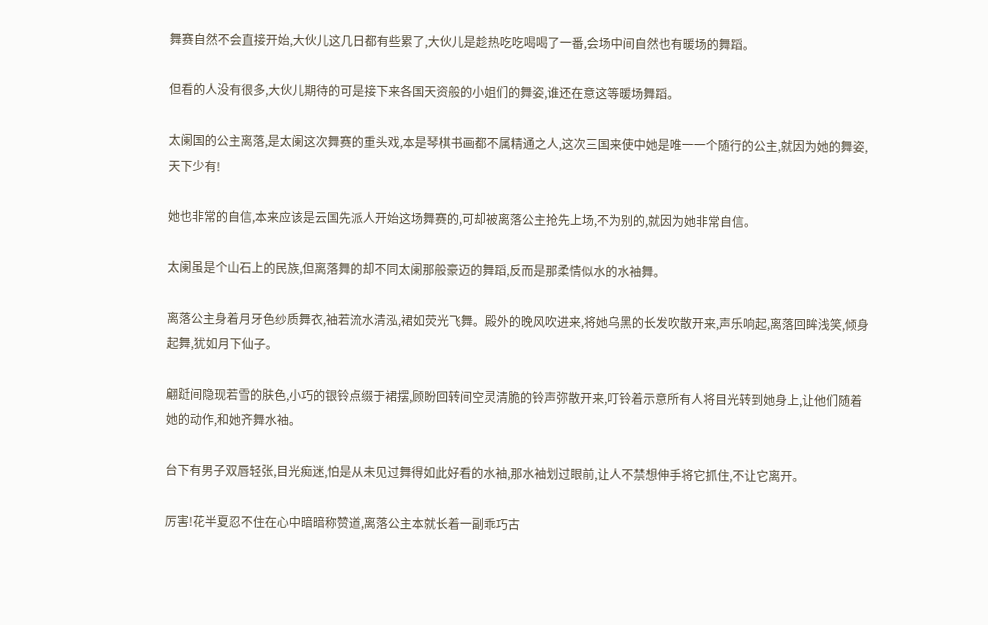舞赛自然不会直接开始,大伙儿这几日都有些累了,大伙儿是趁热吃吃喝喝了一番,会场中间自然也有暖场的舞蹈。

但看的人没有很多,大伙儿期待的可是接下来各国天资般的小姐们的舞姿,谁还在意这等暖场舞蹈。

太阑国的公主离落,是太阑这次舞赛的重头戏,本是琴棋书画都不属精通之人,这次三国来使中她是唯一一个随行的公主,就因为她的舞姿,天下少有!

她也非常的自信,本来应该是云国先派人开始这场舞赛的,可却被离落公主抢先上场,不为别的,就因为她非常自信。

太阑虽是个山石上的民族,但离落舞的却不同太阑那般豪迈的舞蹈,反而是那柔情似水的水袖舞。

离落公主身着月牙色纱质舞衣,袖若流水清泓,裙如荧光飞舞。殿外的晚风吹进来,将她乌黑的长发吹散开来,声乐响起,离落回眸浅笑,倾身起舞,犹如月下仙子。

翩跹间隐现若雪的肤色,小巧的银铃点缀于裙摆,顾盼回转间空灵清脆的铃声弥散开来,叮铃着示意所有人将目光转到她身上,让他们随着她的动作,和她齐舞水袖。

台下有男子双唇轻张,目光痴迷,怕是从未见过舞得如此好看的水袖,那水袖划过眼前,让人不禁想伸手将它抓住,不让它离开。

厉害!花半夏忍不住在心中暗暗称赞道,离落公主本就长着一副乖巧古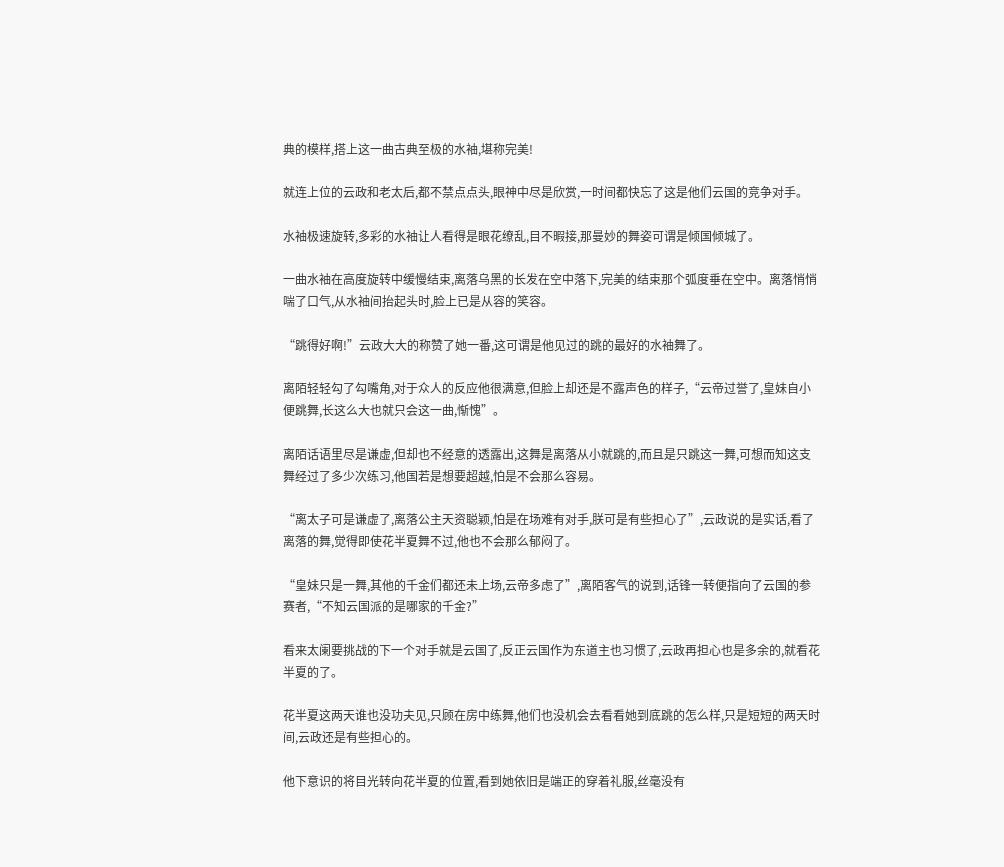典的模样,搭上这一曲古典至极的水袖,堪称完美!

就连上位的云政和老太后,都不禁点点头,眼神中尽是欣赏,一时间都快忘了这是他们云国的竞争对手。

水袖极速旋转,多彩的水袖让人看得是眼花缭乱,目不暇接,那曼妙的舞姿可谓是倾国倾城了。

一曲水袖在高度旋转中缓慢结束,离落乌黑的长发在空中落下,完美的结束那个弧度垂在空中。离落悄悄喘了口气,从水袖间抬起头时,脸上已是从容的笑容。

“跳得好啊!”云政大大的称赞了她一番,这可谓是他见过的跳的最好的水袖舞了。

离陌轻轻勾了勾嘴角,对于众人的反应他很满意,但脸上却还是不露声色的样子,“云帝过誉了,皇妹自小便跳舞,长这么大也就只会这一曲,惭愧”。

离陌话语里尽是谦虚,但却也不经意的透露出,这舞是离落从小就跳的,而且是只跳这一舞,可想而知这支舞经过了多少次练习,他国若是想要超越,怕是不会那么容易。

“离太子可是谦虚了,离落公主天资聪颖,怕是在场难有对手,朕可是有些担心了”,云政说的是实话,看了离落的舞,觉得即使花半夏舞不过,他也不会那么郁闷了。

“皇妹只是一舞,其他的千金们都还未上场,云帝多虑了”,离陌客气的说到,话锋一转便指向了云国的参赛者,“不知云国派的是哪家的千金?”

看来太阑要挑战的下一个对手就是云国了,反正云国作为东道主也习惯了,云政再担心也是多余的,就看花半夏的了。

花半夏这两天谁也没功夫见,只顾在房中练舞,他们也没机会去看看她到底跳的怎么样,只是短短的两天时间,云政还是有些担心的。

他下意识的将目光转向花半夏的位置,看到她依旧是端正的穿着礼服,丝毫没有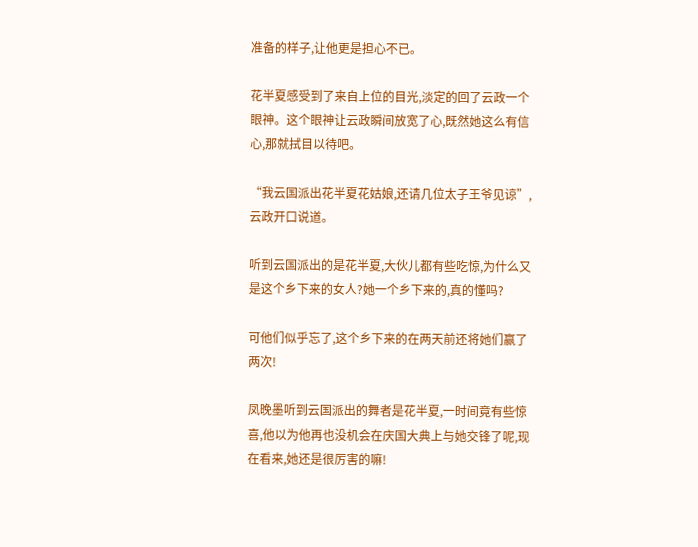准备的样子,让他更是担心不已。

花半夏感受到了来自上位的目光,淡定的回了云政一个眼神。这个眼神让云政瞬间放宽了心,既然她这么有信心,那就拭目以待吧。

“我云国派出花半夏花姑娘,还请几位太子王爷见谅”,云政开口说道。

听到云国派出的是花半夏,大伙儿都有些吃惊,为什么又是这个乡下来的女人?她一个乡下来的,真的懂吗?

可他们似乎忘了,这个乡下来的在两天前还将她们赢了两次!

凤晚墨听到云国派出的舞者是花半夏,一时间竟有些惊喜,他以为他再也没机会在庆国大典上与她交锋了呢,现在看来,她还是很厉害的嘛!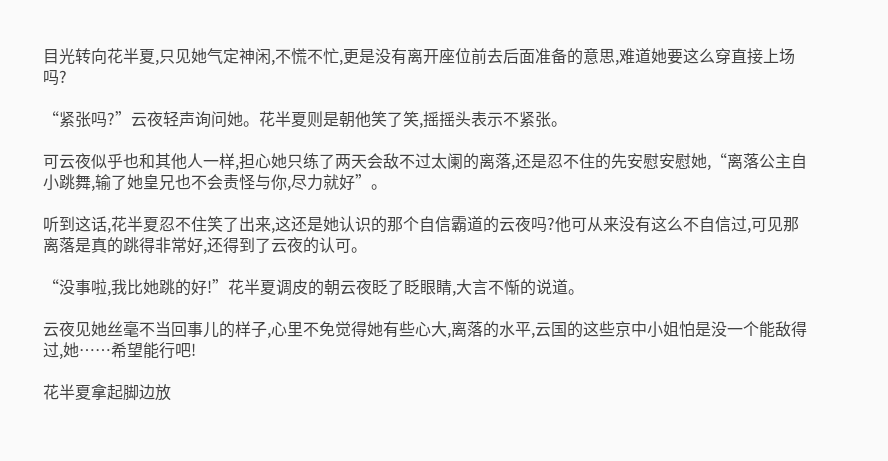目光转向花半夏,只见她气定神闲,不慌不忙,更是没有离开座位前去后面准备的意思,难道她要这么穿直接上场吗?

“紧张吗?”云夜轻声询问她。花半夏则是朝他笑了笑,摇摇头表示不紧张。

可云夜似乎也和其他人一样,担心她只练了两天会敌不过太阑的离落,还是忍不住的先安慰安慰她,“离落公主自小跳舞,输了她皇兄也不会责怪与你,尽力就好”。

听到这话,花半夏忍不住笑了出来,这还是她认识的那个自信霸道的云夜吗?他可从来没有这么不自信过,可见那离落是真的跳得非常好,还得到了云夜的认可。

“没事啦,我比她跳的好!”花半夏调皮的朝云夜眨了眨眼睛,大言不惭的说道。

云夜见她丝毫不当回事儿的样子,心里不免觉得她有些心大,离落的水平,云国的这些京中小姐怕是没一个能敌得过,她……希望能行吧!

花半夏拿起脚边放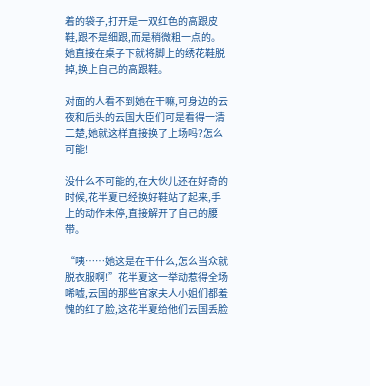着的袋子,打开是一双红色的高跟皮鞋,跟不是细跟,而是稍微粗一点的。她直接在桌子下就将脚上的绣花鞋脱掉,换上自己的高跟鞋。

对面的人看不到她在干嘛,可身边的云夜和后头的云国大臣们可是看得一清二楚,她就这样直接换了上场吗?怎么可能!

没什么不可能的,在大伙儿还在好奇的时候,花半夏已经换好鞋站了起来,手上的动作未停,直接解开了自己的腰带。

“咦……她这是在干什么,怎么当众就脱衣服啊!”花半夏这一举动惹得全场唏嘘,云国的那些官家夫人小姐们都羞愧的红了脸,这花半夏给他们云国丢脸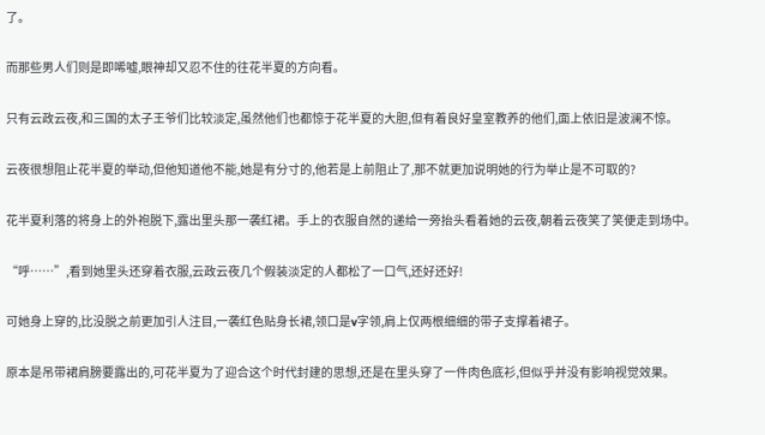了。

而那些男人们则是即唏嘘,眼神却又忍不住的往花半夏的方向看。

只有云政云夜,和三国的太子王爷们比较淡定,虽然他们也都惊于花半夏的大胆,但有着良好皇室教养的他们,面上依旧是波澜不惊。

云夜很想阻止花半夏的举动,但他知道他不能,她是有分寸的,他若是上前阻止了,那不就更加说明她的行为举止是不可取的?

花半夏利落的将身上的外袍脱下,露出里头那一袭红裙。手上的衣服自然的递给一旁抬头看着她的云夜,朝着云夜笑了笑便走到场中。

“呼……”,看到她里头还穿着衣服,云政云夜几个假装淡定的人都松了一口气,还好还好!

可她身上穿的,比没脱之前更加引人注目,一袭红色贴身长裙,领口是v字领,肩上仅两根细细的带子支撑着裙子。

原本是吊带裙肩膀要露出的,可花半夏为了迎合这个时代封建的思想,还是在里头穿了一件肉色底衫,但似乎并没有影响视觉效果。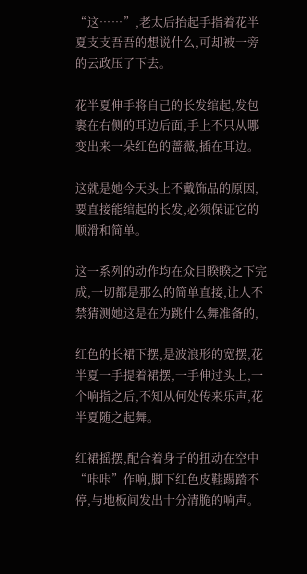“这……”,老太后抬起手指着花半夏支支吾吾的想说什么,可却被一旁的云政压了下去。

花半夏伸手将自己的长发绾起,发包裹在右侧的耳边后面,手上不只从哪变出来一朵红色的蔷薇,插在耳边。

这就是她今天头上不戴饰品的原因,要直接能绾起的长发,必须保证它的顺滑和简单。

这一系列的动作均在众目睽睽之下完成,一切都是那么的简单直接,让人不禁猜测她这是在为跳什么舞准备的,

红色的长裙下摆,是波浪形的宽摆,花半夏一手提着裙摆,一手伸过头上,一个响指之后,不知从何处传来乐声,花半夏随之起舞。

红裙摇摆,配合着身子的扭动在空中“咔咔”作响,脚下红色皮鞋踢踏不停,与地板间发出十分清脆的响声。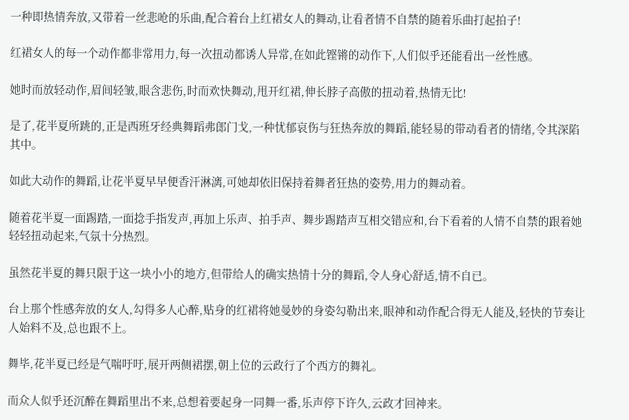一种即热情奔放,又带着一丝悲呛的乐曲,配合着台上红裙女人的舞动,让看者情不自禁的随着乐曲打起拍子!

红裙女人的每一个动作都非常用力,每一次扭动都诱人异常,在如此铿锵的动作下,人们似乎还能看出一丝性感。

她时而放轻动作,眉间轻皱,眼含悲伤,时而欢快舞动,甩开红裙,伸长脖子高傲的扭动着,热情无比!

是了,花半夏所跳的,正是西班牙经典舞蹈弗郎门戈,一种忧郁哀伤与狂热奔放的舞蹈,能轻易的带动看者的情绪,令其深陷其中。

如此大动作的舞蹈,让花半夏早早便香汗淋漓,可她却依旧保持着舞者狂热的姿势,用力的舞动着。

随着花半夏一面踢踏,一面捻手指发声,再加上乐声、拍手声、舞步踢踏声互相交错应和,台下看着的人情不自禁的跟着她轻轻扭动起来,气氛十分热烈。

虽然花半夏的舞只限于这一块小小的地方,但带给人的确实热情十分的舞蹈,令人身心舒适,情不自已。

台上那个性感奔放的女人,勾得多人心醉,贴身的红裙将她曼妙的身姿勾勒出来,眼神和动作配合得无人能及,轻快的节奏让人始料不及,总也跟不上。

舞毕,花半夏已经是气喘吁吁,展开两侧裙摆,朝上位的云政行了个西方的舞礼。

而众人似乎还沉醉在舞蹈里出不来,总想着要起身一同舞一番,乐声停下许久,云政才回神来。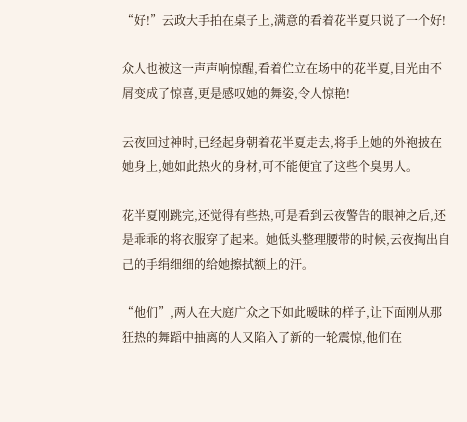“好!”云政大手拍在桌子上,满意的看着花半夏只说了一个好!

众人也被这一声声响惊醒,看着伫立在场中的花半夏,目光由不屑变成了惊喜,更是感叹她的舞姿,令人惊艳!

云夜回过神时,已经起身朝着花半夏走去,将手上她的外袍披在她身上,她如此热火的身材,可不能便宜了这些个臭男人。

花半夏刚跳完,还觉得有些热,可是看到云夜警告的眼神之后,还是乖乖的将衣服穿了起来。她低头整理腰带的时候,云夜掏出自己的手绢细细的给她擦拭额上的汗。

“他们”,两人在大庭广众之下如此暧昧的样子,让下面刚从那狂热的舞蹈中抽离的人又陷入了新的一轮震惊,他们在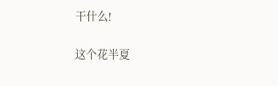干什么!

这个花半夏